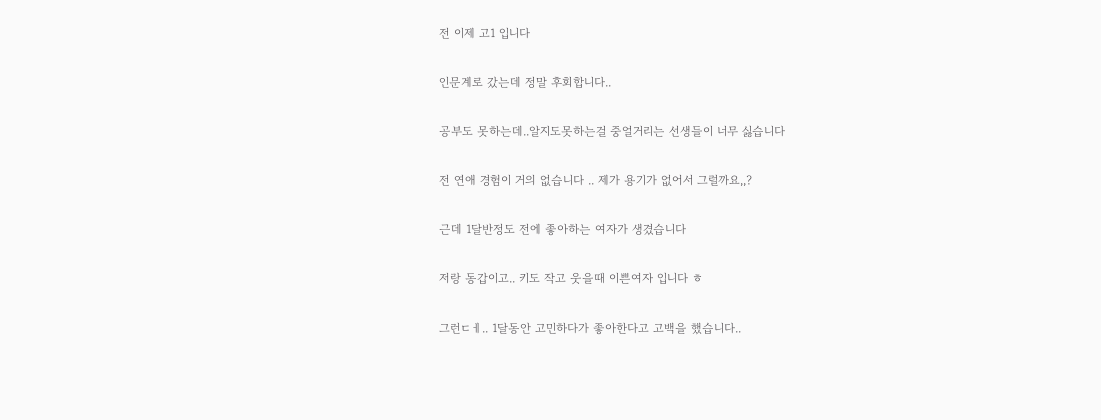전 이제 고1 입니다

인문계로 갔는데 정말 후회합니다..

공부도 못하는데..알지도못하는걸 중얼거리는 선생들이 너무 싫습니다

전 연애 경험이 거의 없습니다 .. 제가 용기가 없어서 그럴까요,,?

근데 1달반정도 전에 좋아하는 여자가 생겼습니다

저랑 동갑이고.. 키도 작고 웃을때 이쁜여자 입니다 ㅎ

그런ㄷㅔ.. 1달동안 고민하다가 좋아한다고 고백을 했습니다..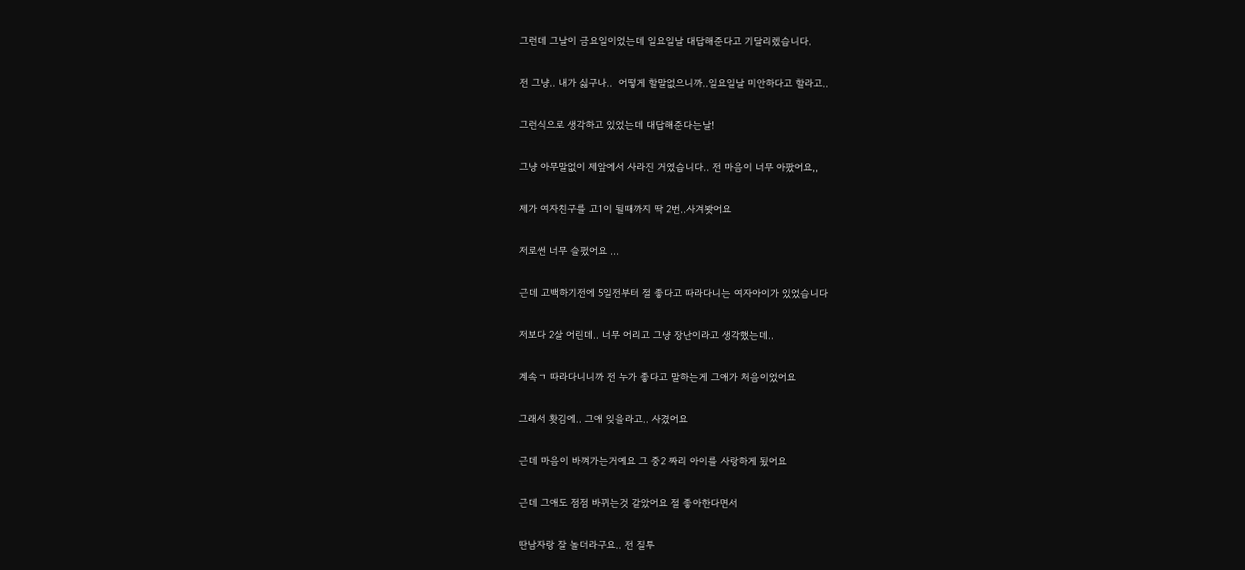그런데 그날이 금요일이었는데 일요일날 대답해준다고 기달리렜습니다.

전 그냥.. 내가 싫구나..  어떻게 할말없으니까..일요일날 미안하다고 할라고..

그런식으로 생각하고 있었는데 대답해준다는날!

그냥 아무말없이 제앞에서 사라진 거였습니다.. 전 마음이 너무 아팠어요,,

제가 여자친구를 고1이 될때까지 딱 2번..사겨봣어요

저로썬 너무 슬펐어요 ...

근데 고백하기전에 5일전부터 절 좋다고 따라다니는 여자아이가 있었습니다

저보다 2살 어린데.. 너무 어리고 그냥 장난이라고 생각했는데..

계속ㄱ 따라다니니까 전 누가 좋다고 말하는게 그애가 처음이었어요

그래서 홧김에.. 그애 잊을라고.. 사겼어요

근데 마음이 바껴가는거예요 그 중2 짜리 아이를 사랑하게 됬어요

근데 그애도 점점 바뀌는것 같았어요 절 좋아한다면서

딴남자랑 잘 놀더라구요.. 전 질투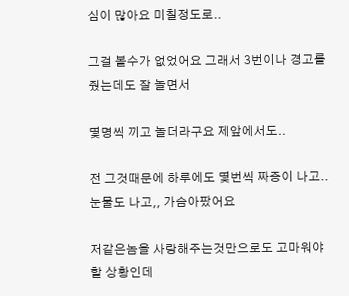심이 많아요 미칠정도로..

그걸 볼수가 없었어요 그래서 3번이나 경고를 줬는데도 잘 놀면서

몇명씩 끼고 놀더라구요 제앞에서도..

전 그것때문에 하루에도 몇번씩 짜증이 나고.. 눈물도 나고,, 가슴아팠어요

저같은놈을 사랑해주는것만으로도 고마워야 할 상황인데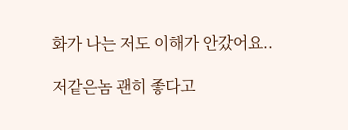화가 나는 저도 이해가 안갔어요..

저같은놈 괜히 좋다고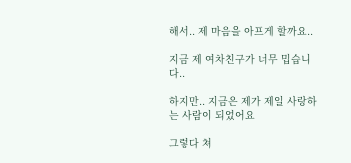해서.. 제 마음을 아프게 할까요..

지금 제 여차친구가 너무 밉습니다..

하지만.. 지금은 제가 제일 사랑하는 사람이 되었어요

그렇다 쳐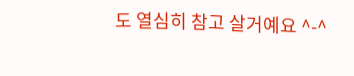도 열심히 참고 살거예요 ^-^